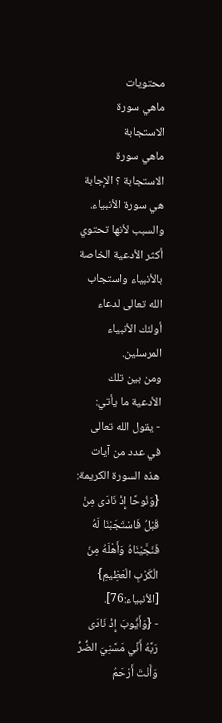محتويات
ماهي سورة الاستجابة
ماهي سورة الاستجابة ؟ الإجابة هي سورة الأنبياء.
والسبب لأنها تحتوي أكثر الأدعية الخاصة بالأنبياء واستجاب الله تعالى لدعاء أولئك الأنبياء المرسلين.
ومن بين تلك الأدعية ما يأتي:
- يقول الله تعالى في عدد من آيات هذه السورة الكريمة: {وَنُوحًا إِذْ نَادَى مِنْ قَبْلُ فَاسْتَجَبْنَا لَهُ فَنَجَّيْنَاهُ وَأَهْلَهُ مِنَ الْكَرْبِ الْعَظِيمِ} [الأنبياء:76].
- {وَأَيُّوبَ إِذْ نَادَى رَبَّهُ أَنِّي مَسَّنِيَ الضُّرُّ وَأَنْتَ أَرْحَمُ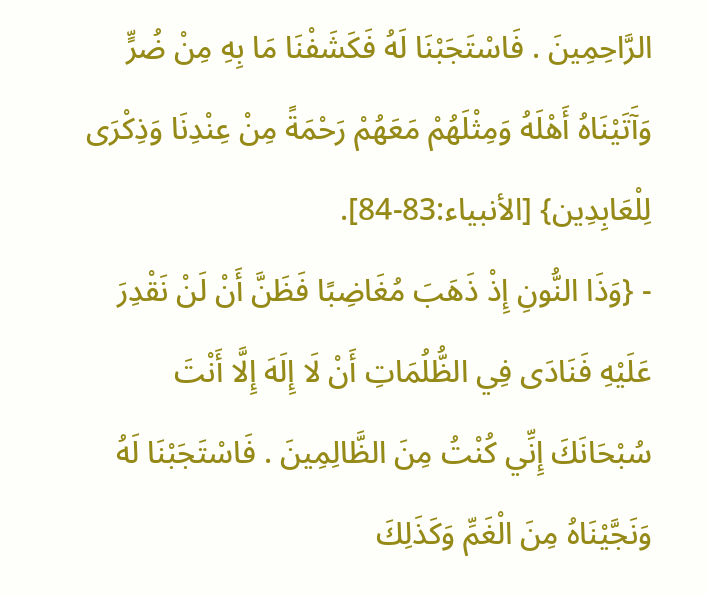الرَّاحِمِينَ . فَاسْتَجَبْنَا لَهُ فَكَشَفْنَا مَا بِهِ مِنْ ضُرٍّ وَآَتَيْنَاهُ أَهْلَهُ وَمِثْلَهُمْ مَعَهُمْ رَحْمَةً مِنْ عِنْدِنَا وَذِكْرَى لِلْعَابِدِين} [الأنبياء:83-84].
- {وَذَا النُّونِ إِذْ ذَهَبَ مُغَاضِبًا فَظَنَّ أَنْ لَنْ نَقْدِرَ عَلَيْهِ فَنَادَى فِي الظُّلُمَاتِ أَنْ لَا إِلَهَ إِلَّا أَنْتَ سُبْحَانَكَ إِنِّي كُنْتُ مِنَ الظَّالِمِينَ . فَاسْتَجَبْنَا لَهُ وَنَجَّيْنَاهُ مِنَ الْغَمِّ وَكَذَلِكَ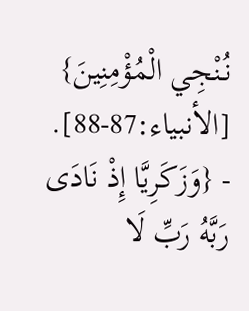نُنْجِي الْمُؤْمِنِينَ} [الأنبياء:87-88].
- {وَزَكَرِيَّا إِذْ نَادَى رَبَّهُ رَبِّ لَا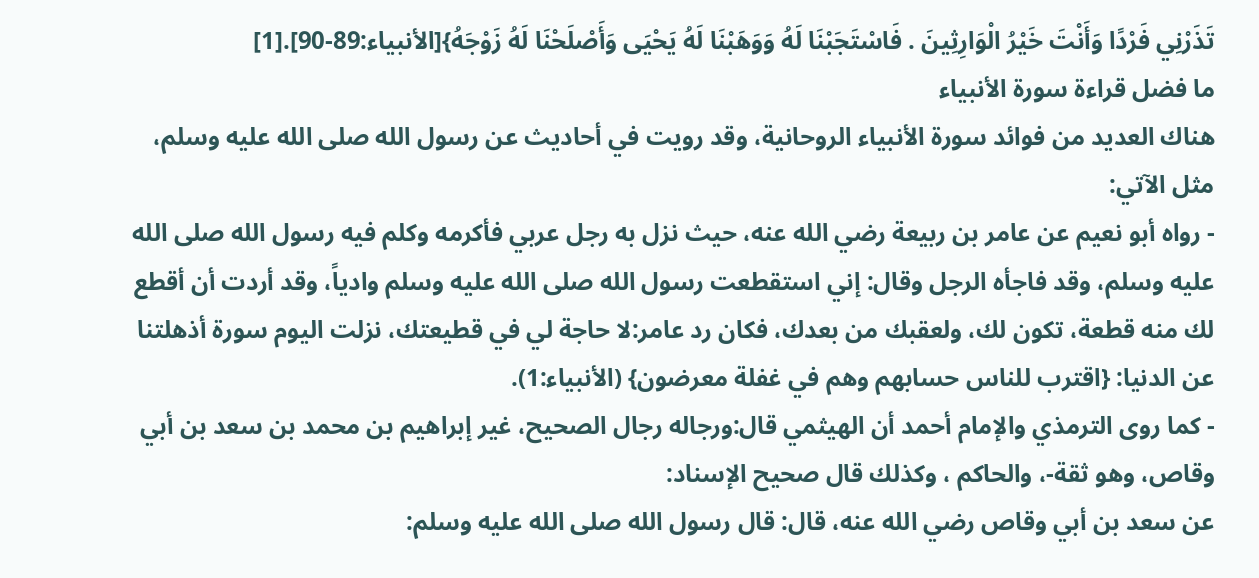تَذَرْنِي فَرْدًا وَأَنْتَ خَيْرُ الْوَارِثِينَ . فَاسْتَجَبْنَا لَهُ وَوَهَبْنَا لَهُ يَحْيَى وَأَصْلَحْنَا لَهُ زَوْجَهُ}[الأنبياء:89-90].[1]
ما فضل قراءة سورة الأنبياء
هناك العديد من فوائد سورة الأنبياء الروحانية، وقد رويت في أحاديث عن رسول الله صلى الله عليه وسلم، مثل الآتي:
- رواه أبو نعيم عن عامر بن ربيعة رضي الله عنه، حيث نزل به رجل عربي فأكرمه وكلم فيه رسول الله صلى الله عليه وسلم، وقد فاجأه الرجل وقال: إني استقطعت رسول الله صلى الله عليه وسلم وادياً، وقد أردت أن أقطع لك منه قطعة، تكون لك، ولعقبك من بعدك، فكان رد عامر:لا حاجة لي في قطيعتك، نزلت اليوم سورة أذهلتنا عن الدنيا: {اقترب للناس حسابهم وهم في غفلة معرضون} (الأنبياء:1).
- كما روى الترمذي والإمام أحمد أن الهيثمي قال:ورجاله رجال الصحيح، غير إبراهيم بن محمد بن سعد بن أبي وقاص، وهو ثقة-، والحاكم ، وكذلك قال صحيح الإسناد:
عن سعد بن أبي وقاص رضي الله عنه، قال: قال رسول الله صلى الله عليه وسلم: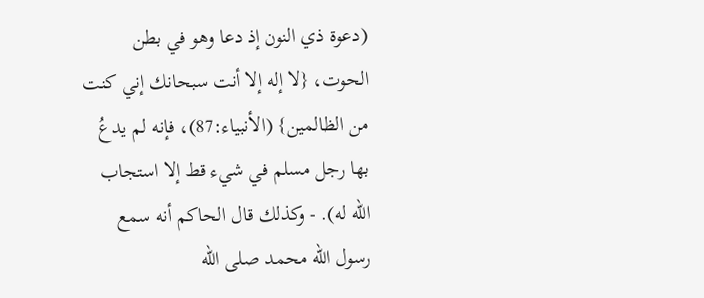(دعوة ذي النون إذ دعا وهو في بطن الحوت، {لا إله إلا أنت سبحانك إني كنت من الظالمين} (الأنبياء:87)، فإنه لم يدعُ بها رجل مسلم في شيء قط إلا استجاب الله له). - وكذلك قال الحاكم أنه سمع رسول الله محمد صلى الله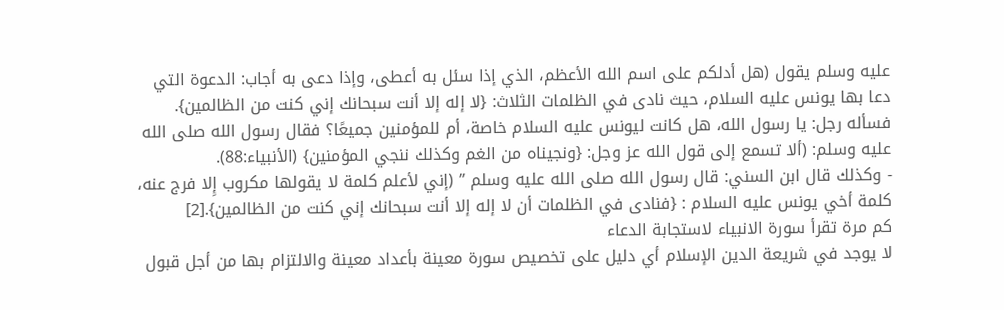عليه وسلم يقول (هل أدلكم على اسم الله الأعظم، الذي إذا سئل به أعطى، وإذا دعى به أجاب: الدعوة التي دعا بها يونس عليه السلام، حيث نادى في الظلمات الثلاث: {لا إله إلا أنت سبحانك إني كنت من الظالمين}.
فسأله رجل: يا رسول الله، هل كانت ليونس عليه السلام خاصة، أم للمؤمنين جميعًا؟ فقال رسول الله صلى الله عليه وسلم: (ألا تسمع إلى قول الله عز وجل: {ونجيناه من الغم وكذلك ننجي المؤمنين} (الأنبياء:88).
- وكذلك قال ابن السني: قال رسول الله صلى الله عليه وسلم ” (إني لأعلم كلمة لا يقولها مكروب إِلا فرج عنه، كلمة أخي يونس عليه السلام : {فنادى في الظلمات أن لا إله إلا أنت سبحانك إني كنت من الظالمين}.[2]
كم مرة تقرأ سورة الانبياء لاستجابة الدعاء
لا يوجد في شريعة الدين الإسلام أي دليل على تخصيص سورة معينة بأعداد معينة والالتزام بها من أجل قبول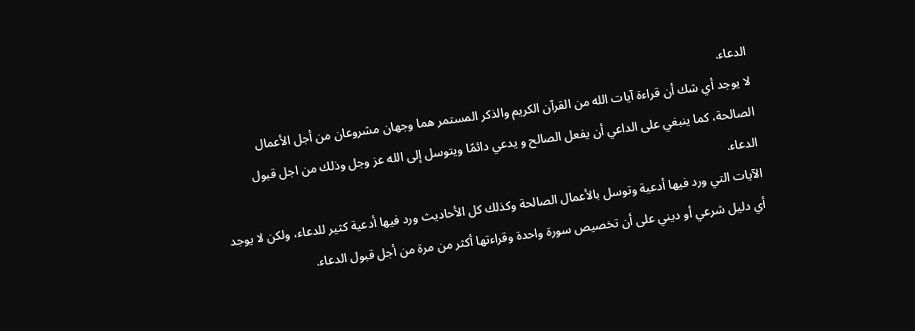الدعاء.
لا يوجد أي شك أن قراءة آيات الله من القرآن الكريم والذكر المستمر هما وجهان مشروعان من أجل الأعمال الصالحة، كما ينبغي على الداعي أن يفعل الصالح و يدعي دائمًا ويتوسل إلى الله عز وجل وذلك من اجل قبول الدعاء.
الآيات التي ورد فيها أدعية وتوسل بالأعمال الصالحة وكذلك كل الأحاديث ورد فيها أدعية كثير للدعاء، ولكن لا يوجد أي دليل شرعي أو ديني على أن تخصيص سورة واحدة وقراءتها أكثر من مرة من أجل قبول الدعاء.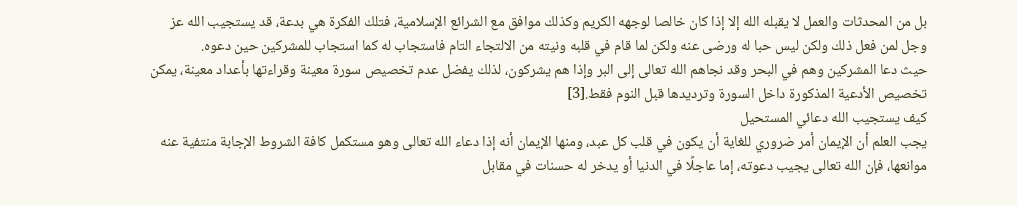بل من المحدثات والعمل لا يقبله الله إلا إذا كان خالصا لوجهه الكريم وكذلك موافق مع الشرائع الإسلامية، فتلك الفكرة هي بدعة، قد يستجيب الله عز وجل لمن فعل ذلك ولكن ليس حبا له ورضى عنه ولكن لما قام في قلبه ونيته من الالتجاء التام فاستجاب له كما استجاب للمشركين حين دعوه.
حيث دعا المشركين وهم في البحر وقد نجاهم الله تعالى إلى البر وإذا هم يشركون، لذلك يفضل عدم تخصيص سورة معينة وقراءتها بأعداد معينة، يمكن تخصيص الأدعية المذكورة داخل السورة وترديدها قبل النوم فقط.[3]
كيف يستجيب الله دعائي المستحيل
يجب العلم أن الإيمان أمر ضروري للغاية أن يكون في قلب كل عبد، ومنها الإيمان أنه إذا دعاء الله تعالى وهو مستكمل كافة الشروط الإجابة منتفية عنه موانعها، فإن الله تعالى يجيب دعوته، إما عاجلًا في الدنيا أو يدخر له حسنات في مقابل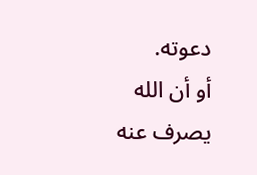دعوته.
أو أن الله يصرف عنه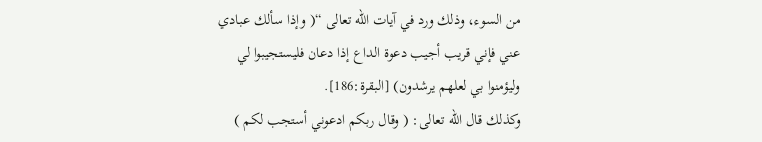من السوء، وذلك ورد في آيات الله تعالى “( وإذا سألك عبادي عني فإني قريب أجيب دعوة الداع إذا دعان فليستجيبوا لي وليؤمنوا بي لعلهم يرشدون) [البقرة:186].
وكذلك قال الله تعالى: ( وقال ربكم ادعوني أستجب لكم )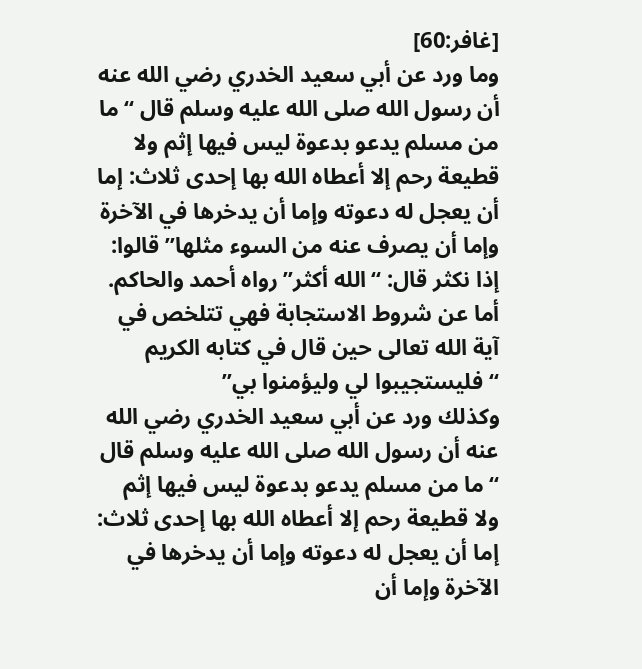[غافر:60]
وما ورد عن أبي سعيد الخدري رضي الله عنه أن رسول الله صلى الله عليه وسلم قال “ما من مسلم يدعو بدعوة ليس فيها إثم ولا قطيعة رحم إلا أعطاه الله بها إحدى ثلاث: إما أن يعجل له دعوته وإما أن يدخرها في الآخرة وإما أن يصرف عنه من السوء مثلها” قالوا: إذا نكثر قال: “الله أكثر” رواه أحمد والحاكم.
أما عن شروط الاستجابة فهي تتلخص في آية الله تعالى حين قال في كتابه الكريم “فليستجيبوا لي وليؤمنوا بي”
وكذلك ورد عن أبي سعيد الخدري رضي الله عنه أن رسول الله صلى الله عليه وسلم قال “ما من مسلم يدعو بدعوة ليس فيها إثم ولا قطيعة رحم إلا أعطاه الله بها إحدى ثلاث: إما أن يعجل له دعوته وإما أن يدخرها في الآخرة وإما أن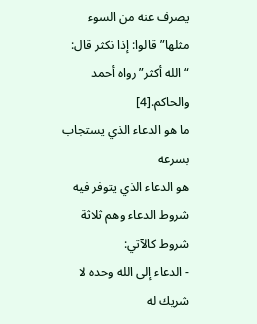يصرف عنه من السوء مثلها” قالوا: إذا نكثر قال: “الله أكثر” رواه أحمد والحاكم.[4]
ما هو الدعاء الذي يستجاب بسرعه
هو الدعاء الذي يتوفر فيه شروط الدعاء وهم ثلاثة شروط كالآتي:
- الدعاء إلى الله وحده لا شريك له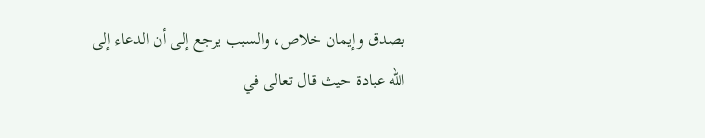بصدق وإيمان خلاص، والسبب يرجع إلى أن الدعاء إلى الله عبادة حيث قال تعالى في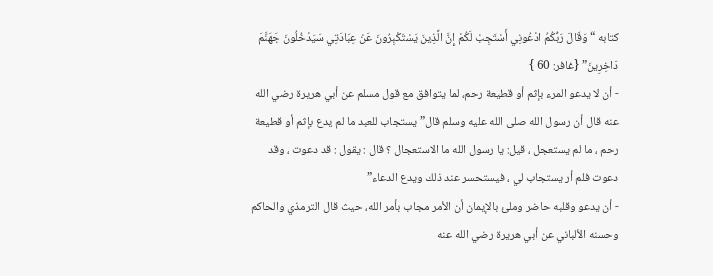كتابه “وَقَالَ رَبُّكُمُ ادْعُونِي أَسْتَجِبْ لَكُمْ إِنَّ الَّذِينَ يَسْتَكْبِرُونَ عَنْ عِبَادَتِي سَيَدْخُلُونَ جَهَنَّمَ دَاخِرِينَ” {غافر: 60 }
- أن لا يدعو المرء بإثم أو قطيعة رحم، لما يتوافق مع قول مسلم عن أبي هريرة رضي الله عنه قال أن رسول الله صلى الله عليه وسلم قال” يستجاب للعبد ما لم يدع بإثم أو قطيعة رحم ، ما لم يستعجل ، قيل: يا رسول الله ما الاستعجال ؟ قال : يقول : قد دعوت ، وقد دعوت فلم أر يستجاب لي ، فيستحسر عند ذلك ويدع الدعاء”
- أن يدعو وقلبه حاضر وملئ بالإيمان أن الأمر مجاب بأمر الله، حيث قال الترمذي والحاكم وحسنه الألباني عن أبي هريرة رضي الله عنه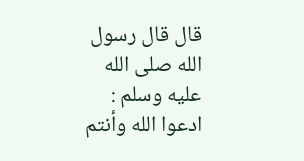قال قال رسول الله صلى الله عليه وسلم : ادعوا الله وأنتم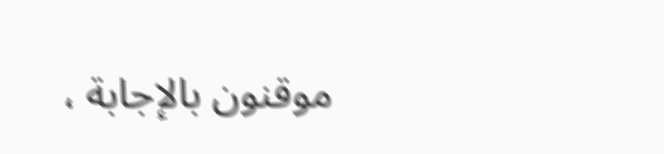موقنون بالإجابة ،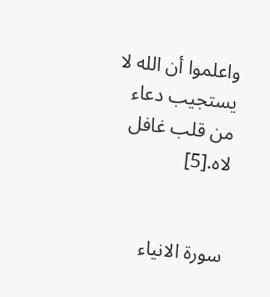واعلموا أن الله لا يستجيب دعاء من قلب غافل لاه.[5]


سورة الانياء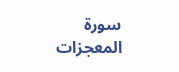سورة المعجزات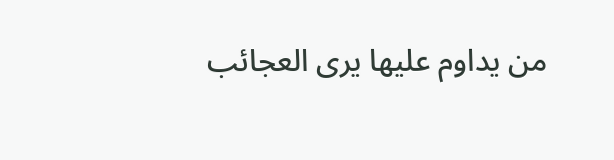من يداوم عليها يرى العجائب